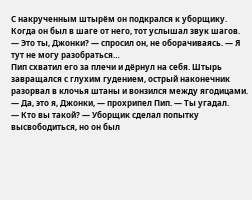С накрученным штырём он подкрался к уборщику. Когда он был в шаге от него, тот услышал звук шагов.
— Это ты, Джонки? — спросил он, не оборачиваясь. — Я тут не могу разобраться…
Пип схватил его за плечи и дёрнул на себя. Штырь завращался с глухим гудением, острый наконечник разорвал в клочья штаны и вонзился между ягодицами.
— Да, это я, Джонки, — прохрипел Пип. — Ты угадал.
— Кто вы такой? — Уборщик сделал попытку высвободиться, но он был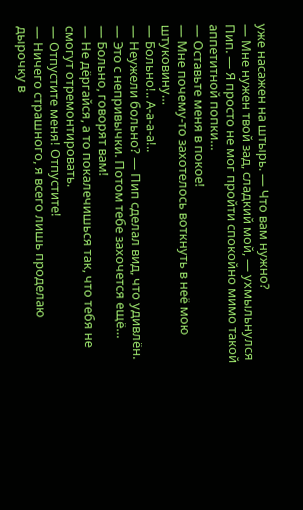уже насажен на штырь. — Что вам нужно?
— Мне нужен твой зад, сладкий мой, — ухмыльнулся Пип. — Я просто не мог пройти спокойно мимо такой аппетитной попки…
— Оставьте меня в покое!
— Мне почему-то захотелось воткнуть в неё мою штуковину…
— Больно!.. А-а-а-а!..
— Неужели больно? — Пип сделал вид, что удивлён. — Это с непривычки. Потом тебе захочется ещё…
— Больно, говорят вам!
— Не дёргайся, а то покалечишься так, что тебя не смогут отремонтировать.
— Отпустите меня! Отпустите!
— Ничего страшного, я всего лишь проделаю дырочку в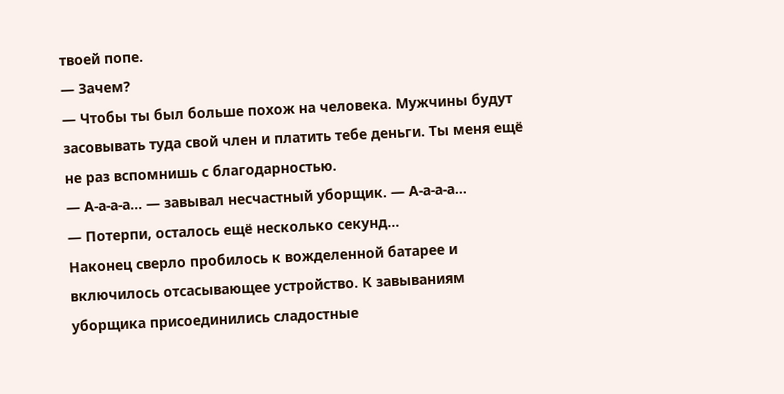твоей попе.
— Зачем?
— Чтобы ты был больше похож на человека. Мужчины будут засовывать туда свой член и платить тебе деньги. Ты меня ещё не раз вспомнишь с благодарностью.
— А-а-а-а… — завывал несчастный уборщик. — А-а-а-а…
— Потерпи, осталось ещё несколько секунд…
Наконец сверло пробилось к вожделенной батарее и включилось отсасывающее устройство. К завываниям уборщика присоединились сладостные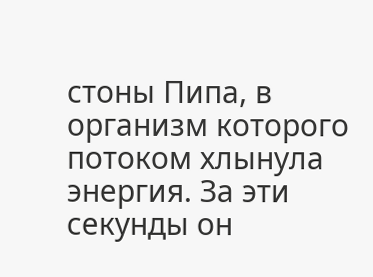стоны Пипа, в организм которого потоком хлынула энергия. За эти секунды он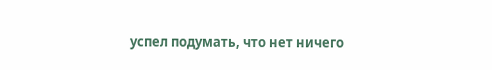успел подумать, что нет ничего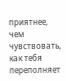приятнее, чем чувствовать, как тебя переполняет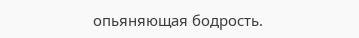опьяняющая бодрость.